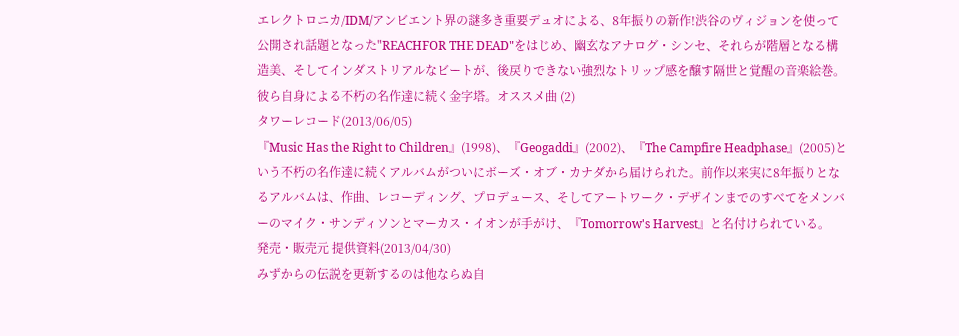エレクトロニカ/IDM/アンビエント界の謎多き重要デュオによる、8年振りの新作!渋谷のヴィジョンを使って公開され話題となった"REACHFOR THE DEAD"をはじめ、幽玄なアナログ・シンセ、それらが階層となる構造美、そしてインダストリアルなビートが、後戻りできない強烈なトリップ感を醸す隔世と覚醒の音楽絵巻。彼ら自身による不朽の名作達に続く金字塔。オススメ曲 (2)
タワーレコード(2013/06/05)
『Music Has the Right to Children』(1998)、『Geogaddi』(2002)、『The Campfire Headphase』(2005)という不朽の名作達に続くアルバムがついにボーズ・オブ・カナダから届けられた。前作以来実に8年振りとなるアルバムは、作曲、レコーディング、プロデュース、そしてアートワーク・デザインまでのすべてをメンバーのマイク・サンディソンとマーカス・イオンが手がけ、『Tomorrow's Harvest』と名付けられている。
発売・販売元 提供資料(2013/04/30)
みずからの伝説を更新するのは他ならぬ自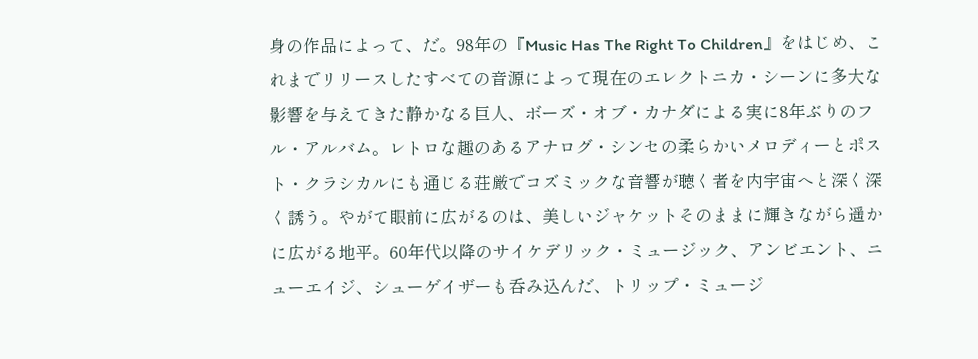身の作品によって、だ。98年の『Music Has The Right To Children』をはじめ、これまでリリースしたすべての音源によって現在のエレクトニカ・シーンに多大な影響を与えてきた静かなる巨人、ボーズ・オブ・カナダによる実に8年ぶりのフル・アルバム。レトロな趣のあるアナログ・シンセの柔らかいメロディーとポスト・クラシカルにも通じる荘厳でコズミックな音響が聴く者を内宇宙へと深く深く誘う。やがて眼前に広がるのは、美しいジャケットそのままに輝きながら遥かに広がる地平。60年代以降のサイケデリック・ミュージック、アンビエント、ニューエイジ、シューゲイザーも呑み込んだ、トリップ・ミュージ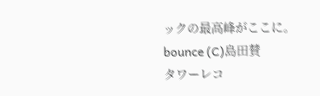ックの最高峰がここに。
bounce (C)島田賛
タワーレコ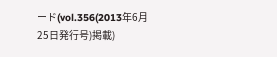ード(vol.356(2013年6月25日発行号)掲載)